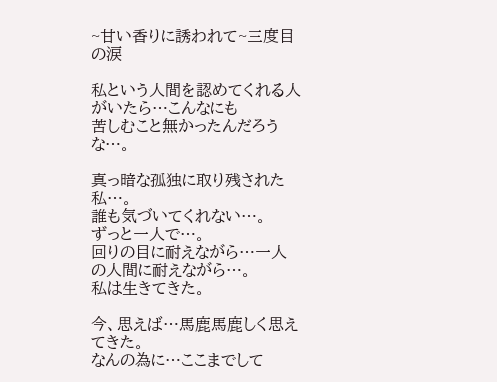~甘い香りに誘われて~三度目の涙

私という人間を認めてくれる人がいたら…こんなにも
苦しむこと無かったんだろうな…。

真っ暗な孤独に取り残された私…。
誰も気づいてくれない…。
ずっと一人で…。
回りの目に耐えながら…一人の人間に耐えながら…。
私は生きてきた。

今、思えば…馬鹿馬鹿しく思えてきた。
なんの為に…ここまでして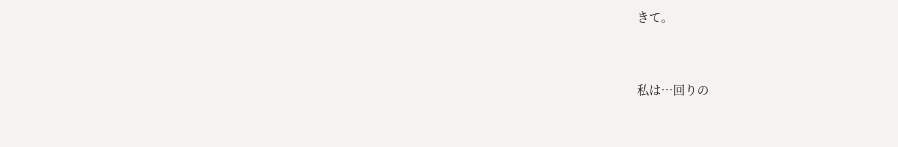きて。


私は…回りの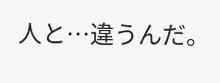人と…違うんだ。